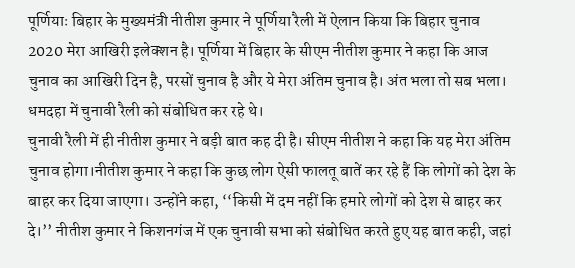पूर्णियाः बिहार के मुख्यमंत्री नीतीश कुमार ने पूर्णिया रैली में ऐलान किया कि बिहार चुनाव 2020 मेरा आखिरी इलेक्शन है। पूर्णिया में बिहार के सीएम नीतीश कुमार ने कहा कि आज चुनाव का आखिरी दिन है, परसों चुनाव है और ये मेरा अंतिम चुनाव है। अंत भला तो सब भला। धमदहा में चुनावी रैली को संबोधित कर रहे थे।
चुनावी रैली में ही नीतीश कुमार ने बड़ी बात कह दी है। सीएम नीतीश ने कहा कि यह मेरा अंतिम चुनाव होगा।नीतीश कुमार ने कहा कि कुछ लोग ऐसी फालतू बातें कर रहे हैं कि लोगों को देश के बाहर कर दिया जाएगा। उन्होंने कहा, ‘‘किसी में दम नहीं कि हमारे लोगों को देश से बाहर कर दे।’’ नीतीश कुमार ने किशनगंज में एक चुनावी सभा को संबोधित करते हुए यह बात कही, जहां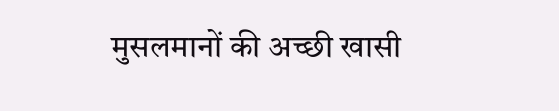मुसलमानों की अच्छी खासी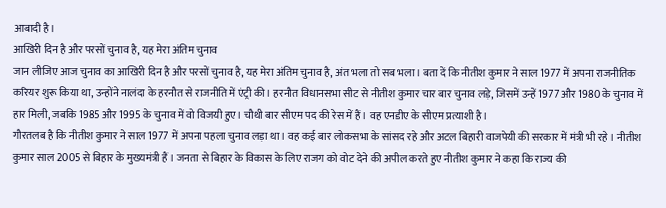आबादी है।
आखिरी दिन है और परसों चुनाव है, यह मेरा अंतिम चुनाव
जान लीजिए आज चुनाव का आखिरी दिन है और परसों चुनाव है, यह मेरा अंतिम चुनाव है, अंत भला तो सब भला। बता दें कि नीतीश कुमार ने साल 1977 में अपना राजनीतिक करियर शुरू किया था, उन्होंने नालंदा के हरनौत से राजनीति में एंट्री की। हरनौत विधानसभा सीट से नीतीश कुमार चार बार चुनाव लड़े, जिसमें उन्हें 1977 और 1980 के चुनाव में हार मिली, जबकि 1985 और 1995 के चुनाव में वो विजयी हुए। चौथी बार सीएम पद की रेस में हैं। वह एनडीए के सीएम प्रत्याशी है।
गौरतलब है कि नीतीश कुमार ने साल 1977 में अपना पहला चुनाव लड़ा था। वह कई बार लोकसभा के सांसद रहे और अटल बिहारी वाजपेयी की सरकार में मंत्री भी रहे । नीतीश कुमार साल 2005 से बिहार के मुख्यमंत्री हैं । जनता से बिहार के विकास के लिए राजग को वोट देने की अपील करते हुए नीतीश कुमार ने कहा कि राज्य की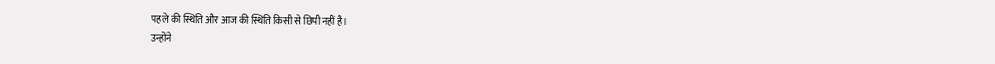पहले की स्थिति और आज की स्थिति किसी से छिपी नहीं है।
उन्होंने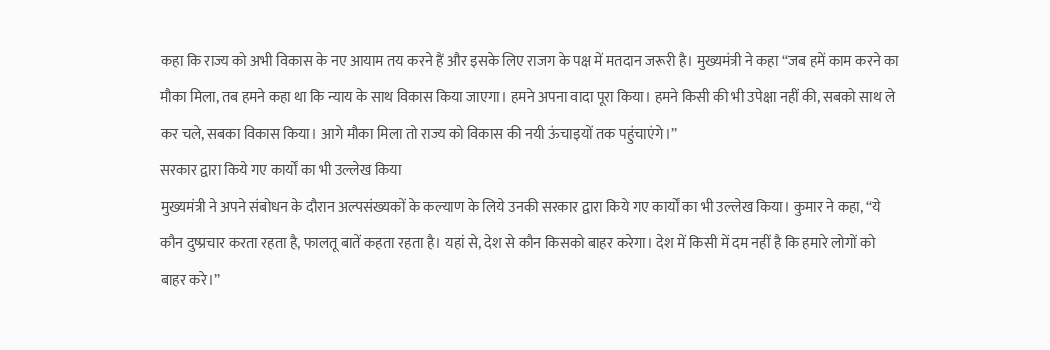कहा कि राज्य को अभी विकास के नए आयाम तय करने हैं और इसके लिए राजग के पक्ष में मतदान जरूरी है। मुख्यमंत्री ने कहा ‘‘जब हमें काम करने का मौका मिला, तब हमने कहा था कि न्याय के साथ विकास किया जाएगा। हमने अपना वादा पूरा किया। हमने किसी की भी उपेक्षा नहीं की, सबको साथ ले कर चले, सबका विकास किया। आगे मौका मिला तो राज्य को विकास की नयी ऊंचाइयों तक पहुंचाएंगे।’’
सरकार द्वारा किये गए कार्यों का भी उल्लेख किया
मुख्यमंत्री ने अपने संबोधन के दौरान अल्पसंख्यकों के कल्याण के लिये उनकी सरकार द्वारा किये गए कार्यों का भी उल्लेख किया। कुमार ने कहा, ‘‘ये कौन दुष्प्रचार करता रहता है, फालतू बातें कहता रहता है। यहां से, देश से कौन किसको बाहर करेगा। देश में किसी में दम नहीं है कि हमारे लोगों को बाहर करे।’’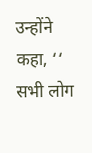उन्होंने कहा, ‘‘ सभी लोग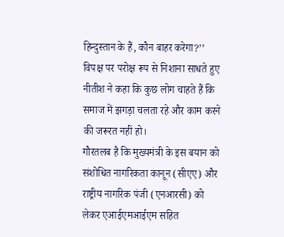हिन्दुस्तान के हैं, कौन बाहर करेगा?’’ विपक्ष पर परोक्ष रूप से निशाना साधते हुए नीतीश ने कहा कि कुछ लोग चाहते हैं कि समाज में झगड़ा चलता रहे और काम करने की जरूरत नहीं हो।
गौरतलब है कि मुख्यमंत्री के इस बयान को संशोधित नागरिकता कानून (सीएए) और राष्ट्रीय नागरिक पंजी (एनआरसी) को लेकर एआईएमआईएम सहित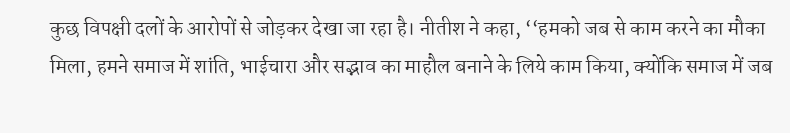कुछ विपक्षी दलों के आरोपों से जोड़कर देखा जा रहा है। नीतीश ने कहा, ‘‘हमको जब से काम करने का मौका मिला, हमने समाज में शांति, भाईचारा और सद्भाव का माहौल बनाने के लिये काम किया, क्योंकि समाज में जब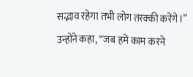सद्भाव रहेगा तभी लोग तरक्की करेंगे।’’ उन्होंने कहा, ‘‘जब हमें काम करने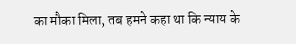का मौका मिला, तब हमने कहा था कि न्याय के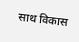साथ विकास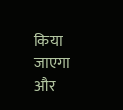किया जाएगा और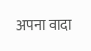अपना वादा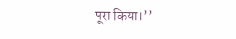पूरा किया।’’